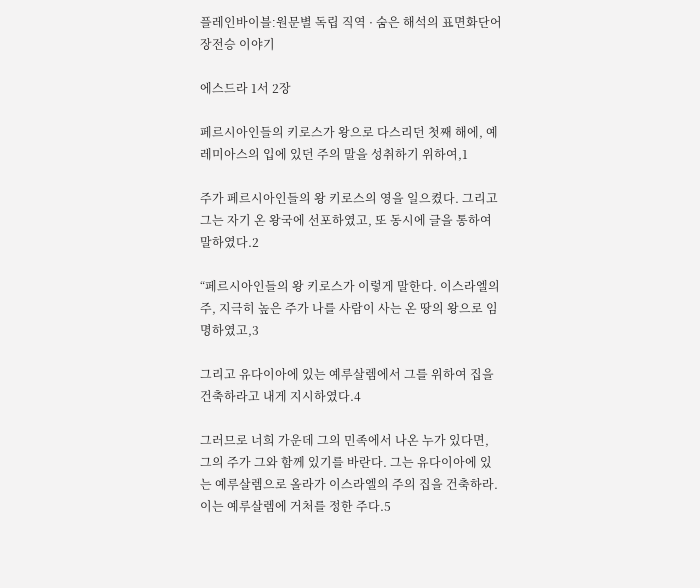플레인바이블׃원문별 독립 직역 · 숨은 해석의 표면화단어장전승 이야기

에스드라 1서 2장

페르시아인들의 키로스가 왕으로 다스리던 첫째 해에, 예레미아스의 입에 있던 주의 말을 성취하기 위하여,1

주가 페르시아인들의 왕 키로스의 영을 일으켰다. 그리고 그는 자기 온 왕국에 선포하였고, 또 동시에 글을 통하여 말하였다.2

“페르시아인들의 왕 키로스가 이렇게 말한다. 이스라엘의 주, 지극히 높은 주가 나를 사람이 사는 온 땅의 왕으로 임명하였고,3

그리고 유다이아에 있는 예루살렘에서 그를 위하여 집을 건축하라고 내게 지시하였다.4

그러므로 너희 가운데 그의 민족에서 나온 누가 있다면, 그의 주가 그와 함께 있기를 바란다. 그는 유다이아에 있는 예루살렘으로 올라가 이스라엘의 주의 집을 건축하라. 이는 예루살렘에 거처를 정한 주다.5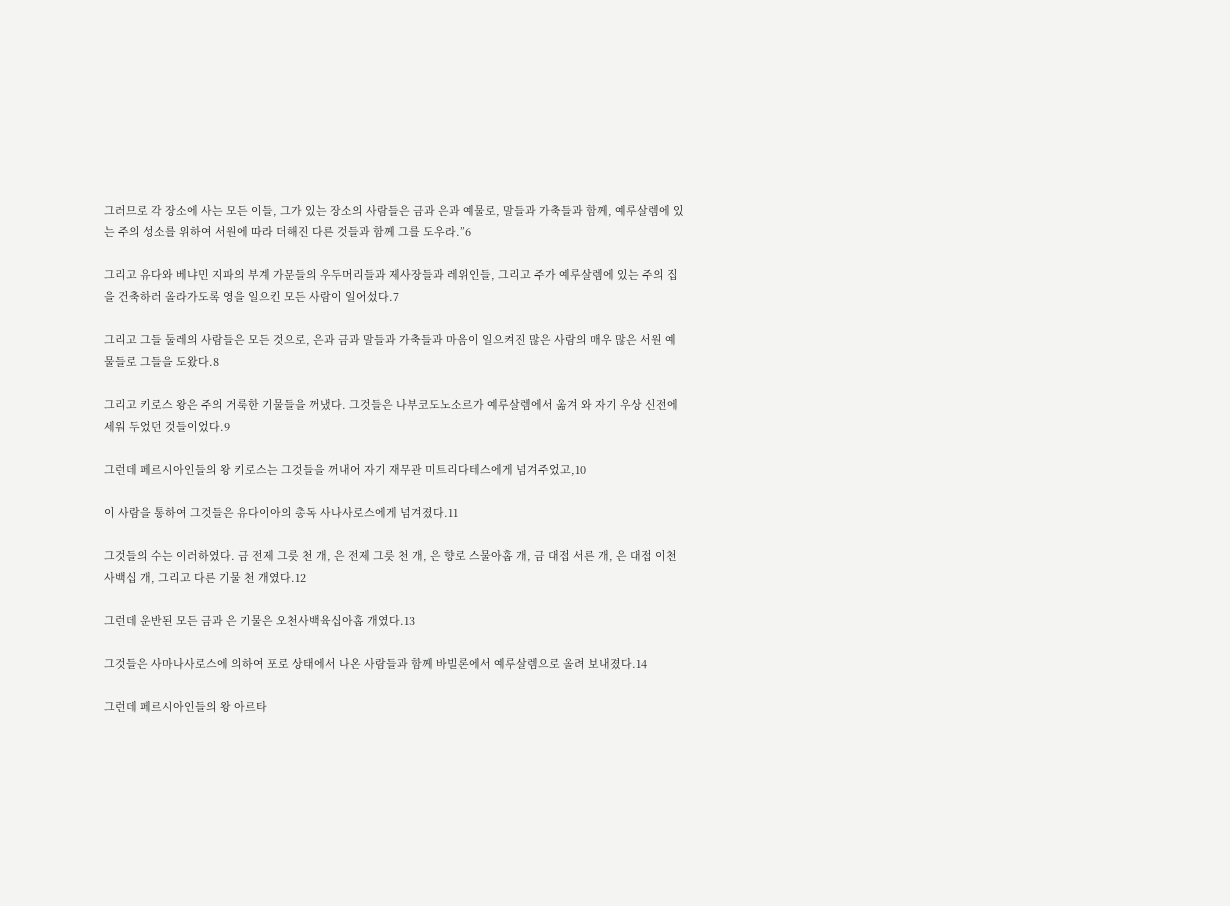그러므로 각 장소에 사는 모든 이들, 그가 있는 장소의 사람들은 금과 은과 예물로, 말들과 가축들과 함께, 예루살렘에 있는 주의 성소를 위하여 서원에 따라 더해진 다른 것들과 함께 그를 도우라.”6

그리고 유다와 베냐민 지파의 부계 가문들의 우두머리들과 제사장들과 레위인들, 그리고 주가 예루살렘에 있는 주의 집을 건축하러 올라가도록 영을 일으킨 모든 사람이 일어섰다.7

그리고 그들 둘레의 사람들은 모든 것으로, 은과 금과 말들과 가축들과 마음이 일으켜진 많은 사람의 매우 많은 서원 예물들로 그들을 도왔다.8

그리고 키로스 왕은 주의 거룩한 기물들을 꺼냈다. 그것들은 나부코도노소르가 예루살렘에서 옮겨 와 자기 우상 신전에 세워 두었던 것들이었다.9

그런데 페르시아인들의 왕 키로스는 그것들을 꺼내어 자기 재무관 미트리다테스에게 넘겨주었고,10

이 사람을 통하여 그것들은 유다이아의 총독 사나사로스에게 넘겨졌다.11

그것들의 수는 이러하였다. 금 전제 그릇 천 개, 은 전제 그릇 천 개, 은 향로 스물아홉 개, 금 대접 서른 개, 은 대접 이천사백십 개, 그리고 다른 기물 천 개였다.12

그런데 운반된 모든 금과 은 기물은 오천사백육십아홉 개였다.13

그것들은 사마나사로스에 의하여 포로 상태에서 나온 사람들과 함께 바빌론에서 예루살렘으로 올려 보내졌다.14

그런데 페르시아인들의 왕 아르타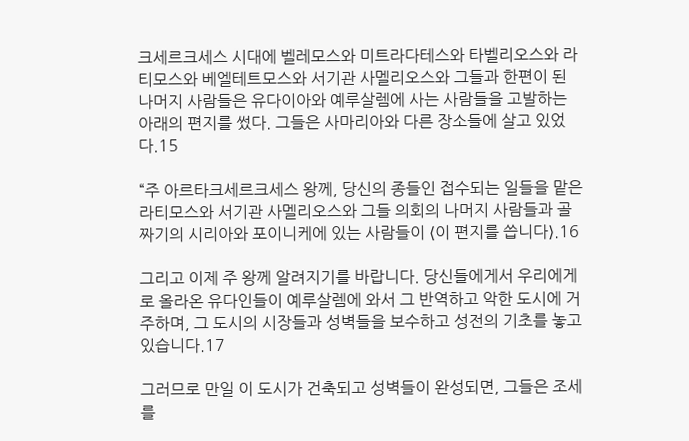크세르크세스 시대에 벨레모스와 미트라다테스와 타벨리오스와 라티모스와 베엘테트모스와 서기관 사멜리오스와 그들과 한편이 된 나머지 사람들은 유다이아와 예루살렘에 사는 사람들을 고발하는 아래의 편지를 썼다. 그들은 사마리아와 다른 장소들에 살고 있었다.15

“주 아르타크세르크세스 왕께, 당신의 종들인 접수되는 일들을 맡은 라티모스와 서기관 사멜리오스와 그들 의회의 나머지 사람들과 골짜기의 시리아와 포이니케에 있는 사람들이 ⟨이 편지를 씁니다⟩.16

그리고 이제 주 왕께 알려지기를 바랍니다. 당신들에게서 우리에게로 올라온 유다인들이 예루살렘에 와서 그 반역하고 악한 도시에 거주하며, 그 도시의 시장들과 성벽들을 보수하고 성전의 기초를 놓고 있습니다.17

그러므로 만일 이 도시가 건축되고 성벽들이 완성되면, 그들은 조세를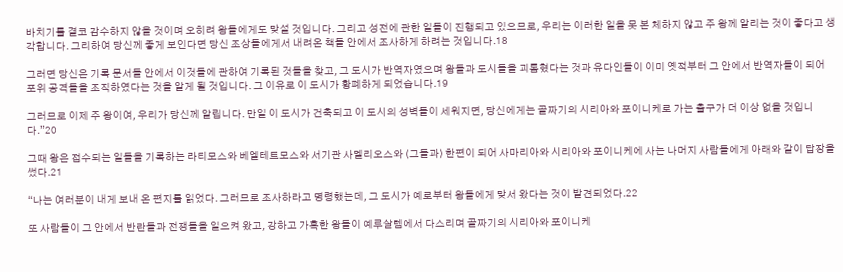바치기를 결코 감수하지 않을 것이며 오히려 왕들에게도 맞설 것입니다. 그리고 성전에 관한 일들이 진행되고 있으므로, 우리는 이러한 일을 못 본 체하지 않고 주 왕께 알리는 것이 좋다고 생각합니다. 그리하여 당신께 좋게 보인다면 당신 조상들에게서 내려온 책들 안에서 조사하게 하려는 것입니다.18

그러면 당신은 기록 문서들 안에서 이것들에 관하여 기록된 것들을 찾고, 그 도시가 반역자였으며 왕들과 도시들을 괴롭혔다는 것과 유다인들이 이미 옛적부터 그 안에서 반역자들이 되어 포위 공격들을 조직하였다는 것을 알게 될 것입니다. 그 이유로 이 도시가 황폐하게 되었습니다.19

그러므로 이제 주 왕이여, 우리가 당신께 알립니다. 만일 이 도시가 건축되고 이 도시의 성벽들이 세워지면, 당신에게는 골짜기의 시리아와 포이니케로 가는 출구가 더 이상 없을 것입니다.”20

그때 왕은 접수되는 일들을 기록하는 라티모스와 베엘테트모스와 서기관 사멜리오스와 ⟨그들과⟩ 한편이 되어 사마리아와 시리아와 포이니케에 사는 나머지 사람들에게 아래와 같이 답장을 썼다.21

“나는 여러분이 내게 보내 온 편지를 읽었다. 그러므로 조사하라고 명령했는데, 그 도시가 예로부터 왕들에게 맞서 왔다는 것이 발견되었다.22

또 사람들이 그 안에서 반란들과 전쟁들을 일으켜 왔고, 강하고 가혹한 왕들이 예루살렘에서 다스리며 골짜기의 시리아와 포이니케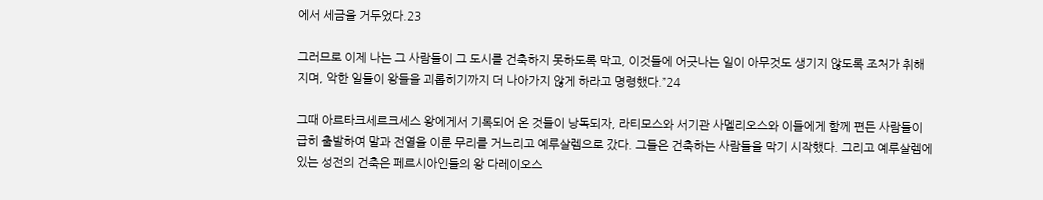에서 세금을 거두었다.23

그러므로 이제 나는 그 사람들이 그 도시를 건축하지 못하도록 막고, 이것들에 어긋나는 일이 아무것도 생기지 않도록 조처가 취해지며, 악한 일들이 왕들을 괴롭히기까지 더 나아가지 않게 하라고 명령했다.”24

그때 아르타크세르크세스 왕에게서 기록되어 온 것들이 낭독되자, 라티모스와 서기관 사멜리오스와 이들에게 함께 편든 사람들이 급히 출발하여 말과 전열을 이룬 무리를 거느리고 예루살렘으로 갔다. 그들은 건축하는 사람들을 막기 시작했다. 그리고 예루살렘에 있는 성전의 건축은 페르시아인들의 왕 다레이오스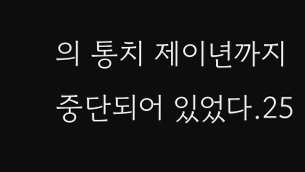의 통치 제이년까지 중단되어 있었다.25